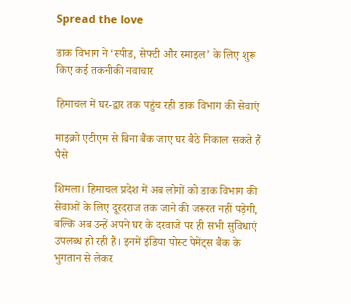Spread the love

डाक विभाग ने ‘स्पीड, सेफ्टी और स्माइल’ के लिए शुरू किए कई तकनीकी नवाचार

हिमाचल में घर-द्वार तक पहुंच रही डाक विभाग की सेवाएं

माइक्रो एटीएम से बिना बैंक जाए घर बैठे निकाल सकते हैं पैसे

शिमला। हिमाचल प्रदेश में अब लोगों को डाक विभाग की सेवाओं के लिए दूरदराज तक जाने की जरूरत नहीं पड़ेगी, बल्कि अब उन्हें अपने घर के दरवाजे पर ही सभी सुविधाएं उपलब्ध हो रही हैं। इनमें इंडिया पोस्ट पेमेंट्स बैंक के भुगतान से लेकर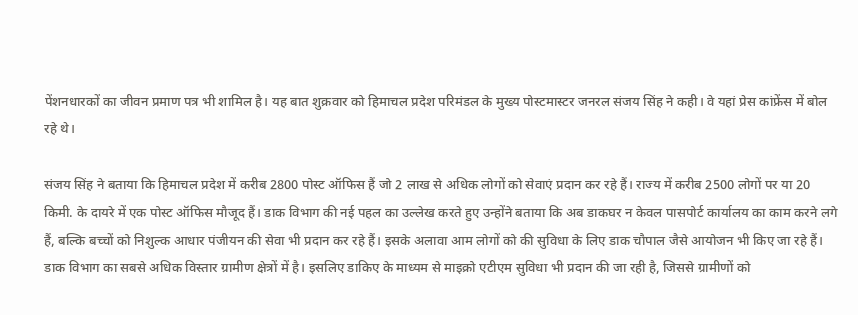पेंशनधारकों का जीवन प्रमाण पत्र भी शामिल है। यह बात शुक्रवार को हिमाचल प्रदेश परिमंडल के मुख्य पोस्टमास्टर जनरल संजय सिंह ने कही। वे यहां प्रेस कांफ्रेंस में बोल रहे थे।

संजय सिंह ने बताया कि हिमाचल प्रदेश में करीब 2800 पोस्ट ऑफिस हैं जो 2 लाख से अधिक लोगों को सेवाएं प्रदान कर रहे हैं। राज्य में करीब 2500 लोगों पर या 20 किमी. के दायरे में एक पोस्ट ऑफिस मौजूद हैं। डाक विभाग की नई पहल का उल्लेख करते हुए उन्होंने बताया कि अब डाकघर न केवल पासपोर्ट कार्यालय का काम करने लगे हैं, बल्कि बच्चों को निशुल्क आधार पंजीयन की सेवा भी प्रदान कर रहे हैं। इसके अलावा आम लोगों को की सुविधा के लिए डाक चौपाल जैसे आयोजन भी किए जा रहे हैं। डाक विभाग का सबसे अधिक विस्तार ग्रामीण क्षेत्रों में है‌। इसलिए डाकिए के माध्यम से माइक्रो एटीएम सुविधा भी प्रदान की जा रही है, जिससे ग्रामीणों को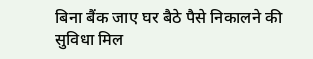बिना बैंक जाए घर बैठे पैसे निकालने की सुविधा मिल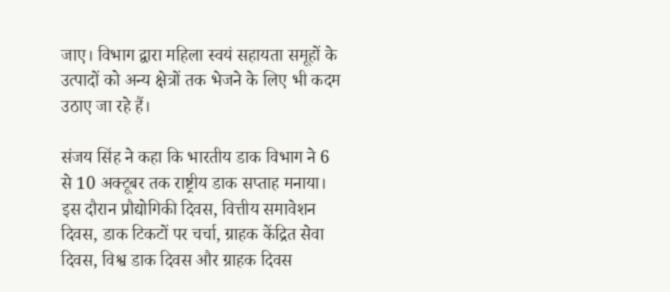जाए‌। विभाग द्वारा महिला स्वयं सहायता समूहों के उत्पादों को अन्य क्षेत्रों तक भेजने के लिए भी कदम उठाए जा रहे हैं।

संजय सिंह ने कहा कि भारतीय डाक विभाग ने 6 से 10 अक्टूबर तक राष्ट्रीय डाक सप्ताह मनाया। इस दौरान प्रौद्योगिकी दिवस, वित्तीय समावेशन दिवस, डाक टिकटों पर चर्चा, ग्राहक केंद्रित सेवा दिवस, विश्व डाक दिवस और ग्राहक दिवस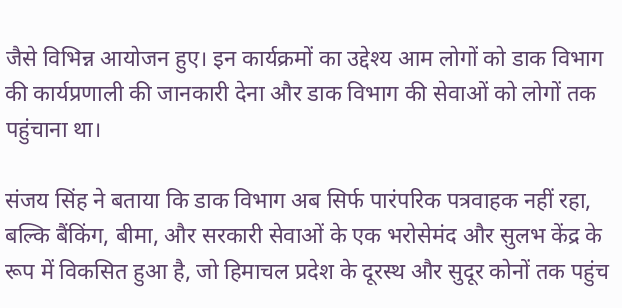जैसे विभिन्न आयोजन हुए। इन कार्यक्रमों का उद्देश्य आम लोगों को डाक विभाग की कार्यप्रणाली की जानकारी देना और डाक विभाग की सेवाओं को लोगों तक पहुंचाना था।

संजय सिंह ने बताया कि डाक विभाग अब सिर्फ पारंपरिक पत्रवाहक नहीं रहा, बल्कि बैंकिंग, बीमा, और सरकारी सेवाओं के एक भरोसेमंद और सुलभ केंद्र के रूप में विकसित हुआ है, जो हिमाचल प्रदेश के दूरस्थ और सुदूर कोनों तक पहुंच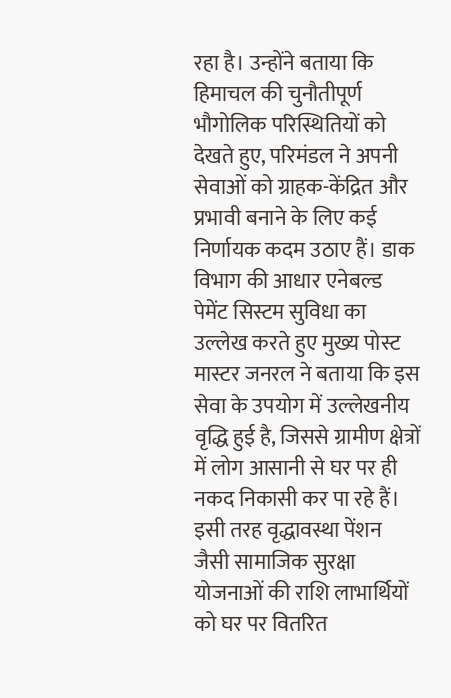रहा है। उन्होंने बताया कि हिमाचल की चुनौतीपूर्ण भौगोलिक परिस्थितियों को देखते हुए, परिमंडल ने अपनी सेवाओं को ग्राहक-केंद्रित और प्रभावी बनाने के लिए कई निर्णायक कदम उठाए हैं। डाक विभाग की आधार एनेबल्ड पेमेंट सिस्टम सुविधा का उल्लेख करते हुए मुख्य पोस्ट मास्टर जनरल ने बताया कि इस सेवा के उपयोग में उल्लेखनीय वृद्धि हुई है, जिससे ग्रामीण क्षेत्रों में लोग आसानी से घर पर ही नकद निकासी कर पा रहे हैं। इसी तरह वृद्धावस्था पेंशन जैसी सामाजिक सुरक्षा योजनाओं की राशि लाभार्थियों को घर पर वितरित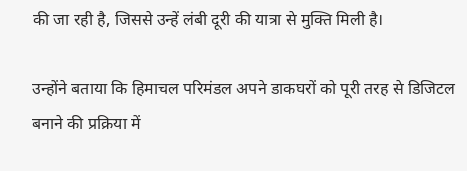की जा रही है, जिससे उन्हें लंबी दूरी की यात्रा से मुक्ति मिली है।

उन्होंने बताया कि हिमाचल परिमंडल अपने डाकघरों को पूरी तरह से डिजिटल बनाने की प्रक्रिया में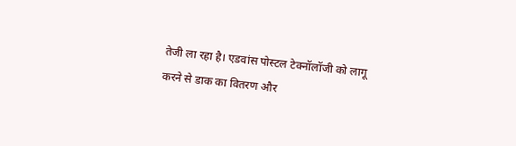तेजी ला रहा है। एडवांस पोस्टल टेक्नॉलॉजी को लागू करने से डाक का वितरण और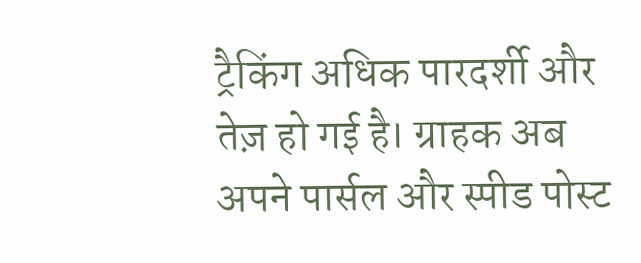ट्रैकिंग अधिक पारदर्शी और तेज़ हो गई है। ग्राहक अब अपने पार्सल और स्पीड पोस्ट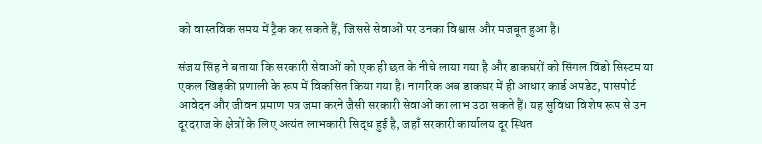को वास्तविक समय में ट्रैक कर सकते हैं, जिससे सेवाओं पर उनका विश्वास और मजबूत हुआ है।

संजय सिंह ने बताया कि सरकारी सेवाओं को एक ही छत के नीचे लाया गया है और डाकघरों को सिंगल विंडो सिस्टम या एकल खिड़की प्रणाली के रूप में विकसित किया गया है। नागरिक अब डाकघर में ही आधार कार्ड अपडेट, पासपोर्ट आवेदन और जीवन प्रमाण पत्र जमा करने जैसी सरकारी सेवाओं का लाभ उठा सकते हैं। यह सुविधा विशेष रूप से उन दूरदराज के क्षेत्रों के लिए अत्यंत लाभकारी सिद्ध हुई है, जहाँ सरकारी कार्यालय दूर स्थित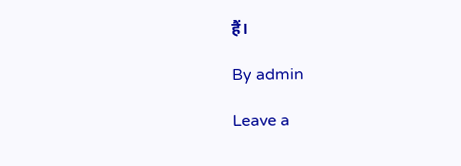हैं।

By admin

Leave a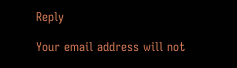Reply

Your email address will not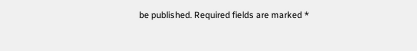be published. Required fields are marked *